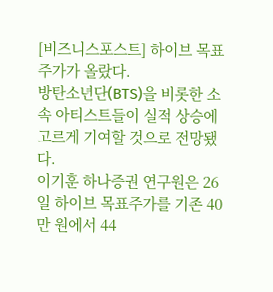[비즈니스포스트] 하이브 목표주가가 올랐다.
방탄소년단(BTS)을 비롯한 소속 아티스트들이 실적 상승에 고르게 기여할 것으로 전망됐다.
이기훈 하나증권 연구원은 26일 하이브 목표주가를 기존 40만 원에서 44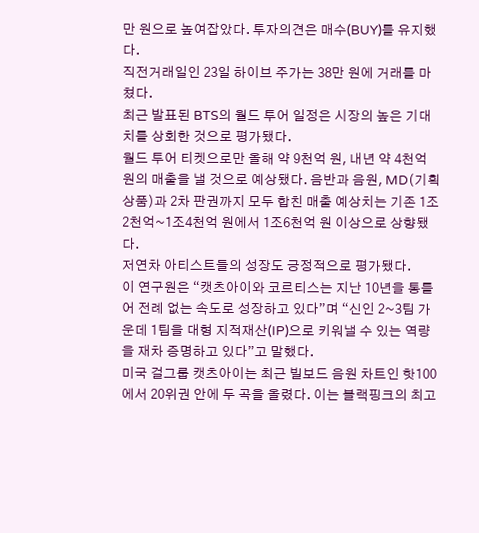만 원으로 높여잡았다. 투자의견은 매수(BUY)를 유지했다.
직전거래일인 23일 하이브 주가는 38만 원에 거래를 마쳤다.
최근 발표된 BTS의 월드 투어 일정은 시장의 높은 기대치를 상회한 것으로 평가됐다.
월드 투어 티켓으로만 올해 약 9천억 원, 내년 약 4천억 원의 매출을 낼 것으로 예상됐다. 음반과 음원, MD(기획 상품)과 2차 판권까지 모두 합친 매출 예상치는 기존 1조2천억~1조4천억 원에서 1조6천억 원 이상으로 상향됐다.
저연차 아티스트들의 성장도 긍정적으로 평가됐다.
이 연구원은 “캣츠아이와 코르티스는 지난 10년을 통틀어 전례 없는 속도로 성장하고 있다”며 “신인 2~3팀 가운데 1팀을 대형 지적재산(IP)으로 키워낼 수 있는 역량을 재차 증명하고 있다”고 말했다.
미국 걸그룹 캣츠아이는 최근 빌보드 음원 차트인 핫100에서 20위권 안에 두 곡을 올렸다. 이는 블랙핑크의 최고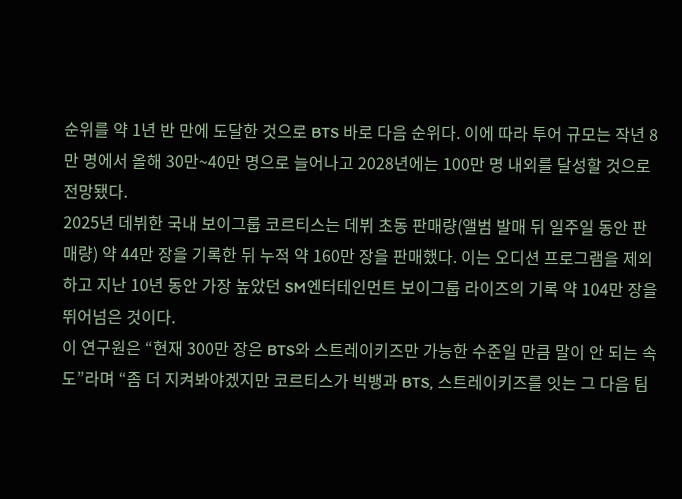순위를 약 1년 반 만에 도달한 것으로 BTS 바로 다음 순위다. 이에 따라 투어 규모는 작년 8만 명에서 올해 30만~40만 명으로 늘어나고 2028년에는 100만 명 내외를 달성할 것으로 전망됐다.
2025년 데뷔한 국내 보이그룹 코르티스는 데뷔 초동 판매량(앨범 발매 뒤 일주일 동안 판매량) 약 44만 장을 기록한 뒤 누적 약 160만 장을 판매했다. 이는 오디션 프로그램을 제외하고 지난 10년 동안 가장 높았던 SM엔터테인먼트 보이그룹 라이즈의 기록 약 104만 장을 뛰어넘은 것이다.
이 연구원은 “현재 300만 장은 BTS와 스트레이키즈만 가능한 수준일 만큼 말이 안 되는 속도”라며 “좀 더 지켜봐야겠지만 코르티스가 빅뱅과 BTS, 스트레이키즈를 잇는 그 다음 팀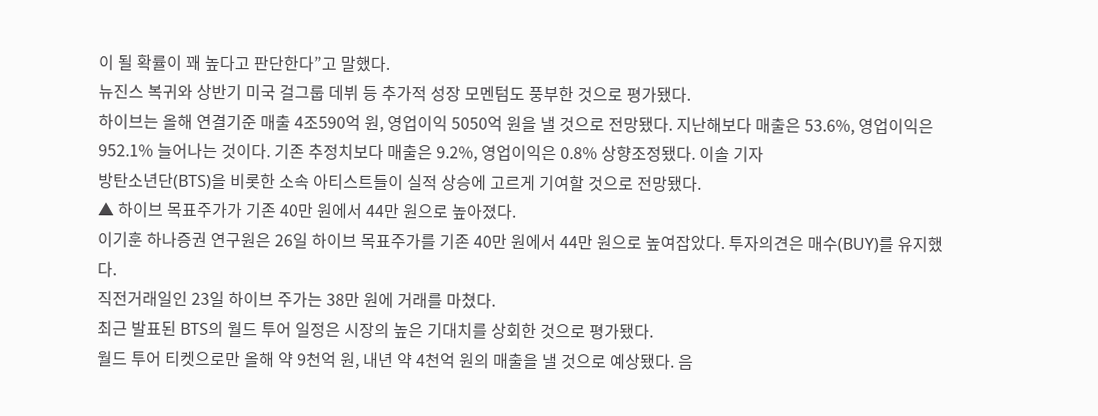이 될 확률이 꽤 높다고 판단한다”고 말했다.
뉴진스 복귀와 상반기 미국 걸그룹 데뷔 등 추가적 성장 모멘텀도 풍부한 것으로 평가됐다.
하이브는 올해 연결기준 매출 4조590억 원, 영업이익 5050억 원을 낼 것으로 전망됐다. 지난해보다 매출은 53.6%, 영업이익은 952.1% 늘어나는 것이다. 기존 추정치보다 매출은 9.2%, 영업이익은 0.8% 상향조정됐다. 이솔 기자
방탄소년단(BTS)을 비롯한 소속 아티스트들이 실적 상승에 고르게 기여할 것으로 전망됐다.
▲ 하이브 목표주가가 기존 40만 원에서 44만 원으로 높아졌다.
이기훈 하나증권 연구원은 26일 하이브 목표주가를 기존 40만 원에서 44만 원으로 높여잡았다. 투자의견은 매수(BUY)를 유지했다.
직전거래일인 23일 하이브 주가는 38만 원에 거래를 마쳤다.
최근 발표된 BTS의 월드 투어 일정은 시장의 높은 기대치를 상회한 것으로 평가됐다.
월드 투어 티켓으로만 올해 약 9천억 원, 내년 약 4천억 원의 매출을 낼 것으로 예상됐다. 음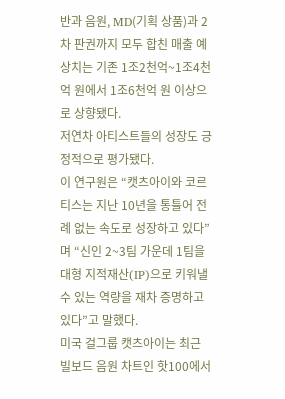반과 음원, MD(기획 상품)과 2차 판권까지 모두 합친 매출 예상치는 기존 1조2천억~1조4천억 원에서 1조6천억 원 이상으로 상향됐다.
저연차 아티스트들의 성장도 긍정적으로 평가됐다.
이 연구원은 “캣츠아이와 코르티스는 지난 10년을 통틀어 전례 없는 속도로 성장하고 있다”며 “신인 2~3팀 가운데 1팀을 대형 지적재산(IP)으로 키워낼 수 있는 역량을 재차 증명하고 있다”고 말했다.
미국 걸그룹 캣츠아이는 최근 빌보드 음원 차트인 핫100에서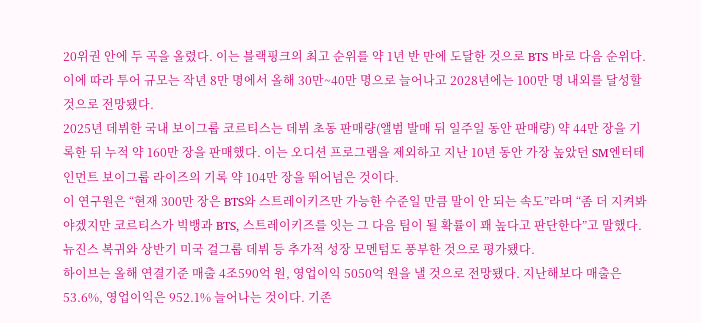20위권 안에 두 곡을 올렸다. 이는 블랙핑크의 최고 순위를 약 1년 반 만에 도달한 것으로 BTS 바로 다음 순위다. 이에 따라 투어 규모는 작년 8만 명에서 올해 30만~40만 명으로 늘어나고 2028년에는 100만 명 내외를 달성할 것으로 전망됐다.
2025년 데뷔한 국내 보이그룹 코르티스는 데뷔 초동 판매량(앨범 발매 뒤 일주일 동안 판매량) 약 44만 장을 기록한 뒤 누적 약 160만 장을 판매했다. 이는 오디션 프로그램을 제외하고 지난 10년 동안 가장 높았던 SM엔터테인먼트 보이그룹 라이즈의 기록 약 104만 장을 뛰어넘은 것이다.
이 연구원은 “현재 300만 장은 BTS와 스트레이키즈만 가능한 수준일 만큼 말이 안 되는 속도”라며 “좀 더 지켜봐야겠지만 코르티스가 빅뱅과 BTS, 스트레이키즈를 잇는 그 다음 팀이 될 확률이 꽤 높다고 판단한다”고 말했다.
뉴진스 복귀와 상반기 미국 걸그룹 데뷔 등 추가적 성장 모멘텀도 풍부한 것으로 평가됐다.
하이브는 올해 연결기준 매출 4조590억 원, 영업이익 5050억 원을 낼 것으로 전망됐다. 지난해보다 매출은 53.6%, 영업이익은 952.1% 늘어나는 것이다. 기존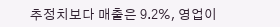추정치보다 매출은 9.2%, 영업이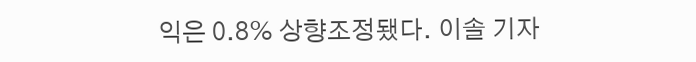익은 0.8% 상향조정됐다. 이솔 기자